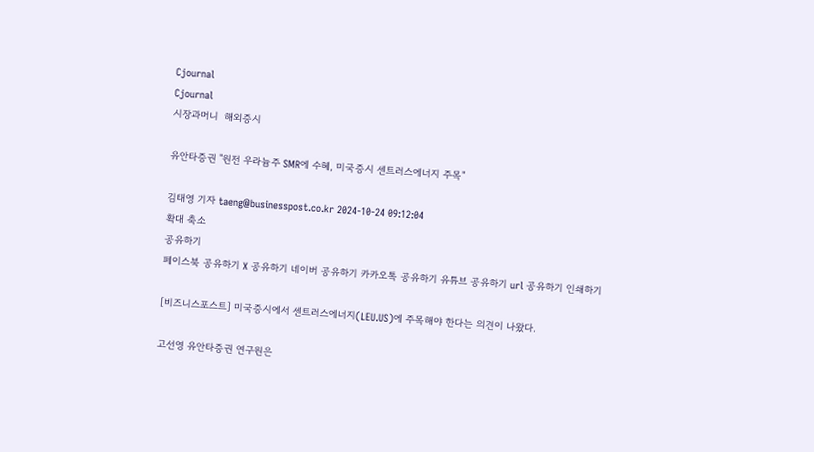Cjournal
Cjournal
시장과머니  해외증시

유안타증권 "원전 우라늄주 SMR에 수혜, 미국증시 센트러스에너지 주목"

김태영 기자 taeng@businesspost.co.kr 2024-10-24 09:12:04
확대 축소
공유하기
페이스북 공유하기 X 공유하기 네이버 공유하기 카카오톡 공유하기 유튜브 공유하기 url 공유하기 인쇄하기

[비즈니스포스트] 미국증시에서 센트러스에너지(LEU.US)에 주목해야 한다는 의견이 나왔다.

고선영 유안타증권 연구원은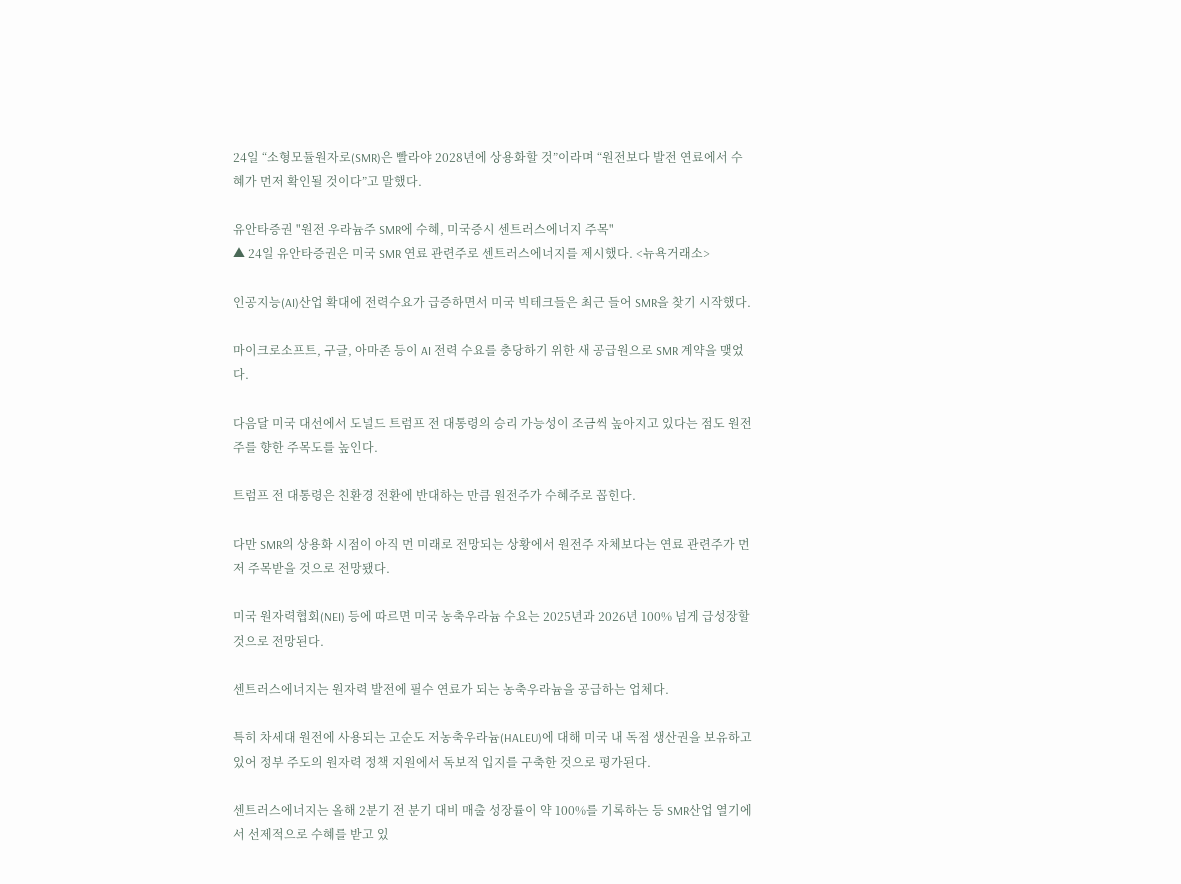24일 “소형모듈원자로(SMR)은 빨라야 2028년에 상용화할 것”이라며 “원전보다 발전 연료에서 수혜가 먼저 확인될 것이다”고 말했다.

유안타증권 "원전 우라늄주 SMR에 수혜, 미국증시 센트러스에너지 주목"
▲ 24일 유안타증권은 미국 SMR 연료 관련주로 센트러스에너지를 제시했다. <뉴욕거래소>

인공지능(AI)산업 확대에 전력수요가 급증하면서 미국 빅테크들은 최근 들어 SMR을 찾기 시작했다.

마이크로소프트, 구글, 아마존 등이 AI 전력 수요를 충당하기 위한 새 공급원으로 SMR 계약을 맺었다.

다음달 미국 대선에서 도널드 트럼프 전 대통령의 승리 가능성이 조금씩 높아지고 있다는 점도 원전주를 향한 주목도를 높인다.

트럼프 전 대통령은 친환경 전환에 반대하는 만큼 원전주가 수혜주로 꼽힌다.

다만 SMR의 상용화 시점이 아직 먼 미래로 전망되는 상황에서 원전주 자체보다는 연료 관련주가 먼저 주목받을 것으로 전망됐다.

미국 원자력협회(NEI) 등에 따르면 미국 농축우라늄 수요는 2025년과 2026년 100% 넘게 급성장할 것으로 전망된다.

센트러스에너지는 원자력 발전에 필수 연료가 되는 농축우라늄을 공급하는 업체다.

특히 차세대 원전에 사용되는 고순도 저농축우라늄(HALEU)에 대해 미국 내 독점 생산권을 보유하고 있어 정부 주도의 원자력 정책 지원에서 독보적 입지를 구축한 것으로 평가된다.

센트러스에너지는 올해 2분기 전 분기 대비 매출 성장률이 약 100%를 기록하는 등 SMR산업 열기에서 선제적으로 수혜를 받고 있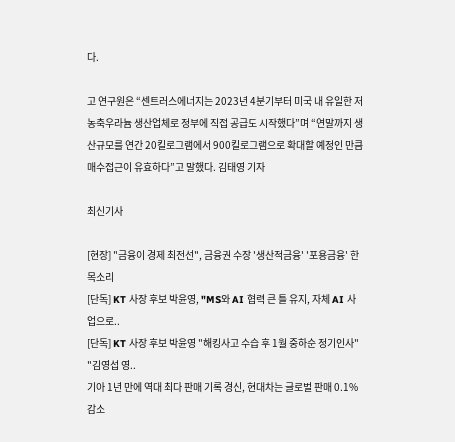다.

고 연구원은 “센트러스에너지는 2023년 4분기부터 미국 내 유일한 저농축우라늄 생산업체로 정부에 직접 공급도 시작했다”며 “연말까지 생산규모를 연간 20킬로그램에서 900킬로그램으로 확대할 예정인 만큼 매수접근이 유효하다”고 말했다. 김태영 기자

최신기사

[현장] "금융이 경제 최전선", 금융권 수장 '생산적금융' '포용금융' 한목소리
[단독] KT 사장 후보 박윤영, "MS와 AI 협력 큰 틀 유지, 자체 AI 사업으로..
[단독] KT 사장 후보 박윤영 "해킹사고 수습 후 1월 중하순 정기인사" "김영섭 영..
기아 1년 만에 역대 최다 판매 기록 경신, 현대차는 글로벌 판매 0.1% 감소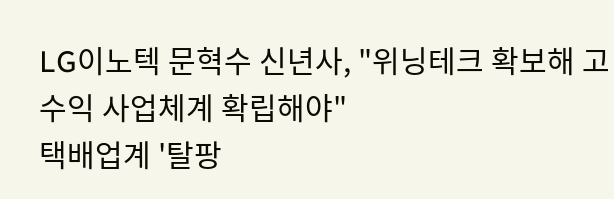LG이노텍 문혁수 신년사, "위닝테크 확보해 고수익 사업체계 확립해야"
택배업계 '탈팡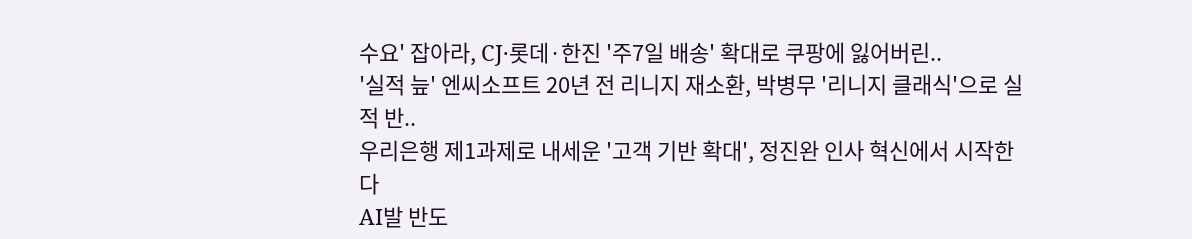수요' 잡아라, CJ·롯데·한진 '주7일 배송' 확대로 쿠팡에 잃어버린..
'실적 늪' 엔씨소프트 20년 전 리니지 재소환, 박병무 '리니지 클래식'으로 실적 반..
우리은행 제1과제로 내세운 '고객 기반 확대', 정진완 인사 혁신에서 시작한다
AI발 반도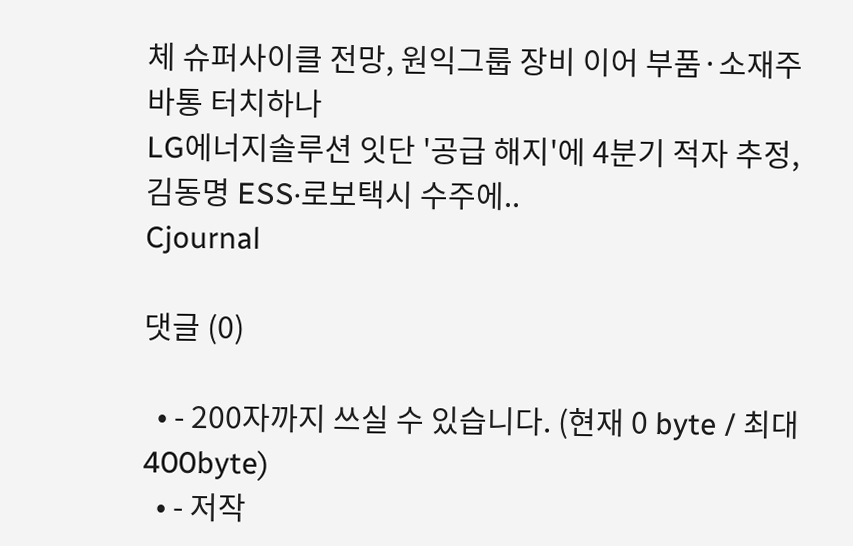체 슈퍼사이클 전망, 원익그룹 장비 이어 부품·소재주 바통 터치하나
LG에너지솔루션 잇단 '공급 해지'에 4분기 적자 추정, 김동명 ESS·로보택시 수주에..
Cjournal

댓글 (0)

  • - 200자까지 쓰실 수 있습니다. (현재 0 byte / 최대 400byte)
  • - 저작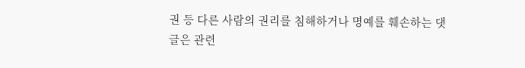권 등 다른 사람의 권리를 침해하거나 명예를 훼손하는 댓글은 관련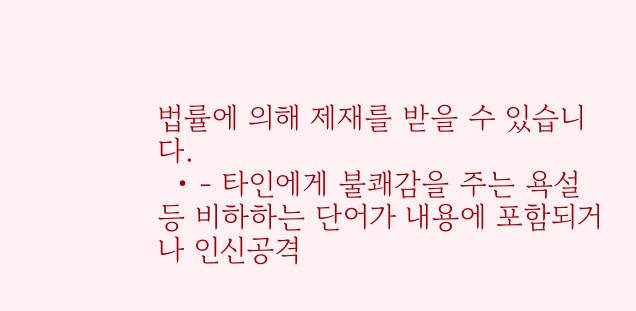법률에 의해 제재를 받을 수 있습니다.
  • - 타인에게 불쾌감을 주는 욕설 등 비하하는 단어가 내용에 포함되거나 인신공격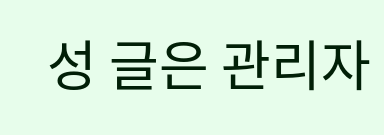성 글은 관리자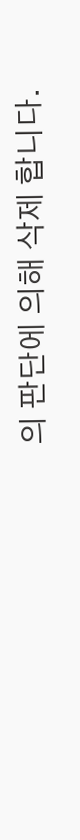의 판단에 의해 삭제 합니다.